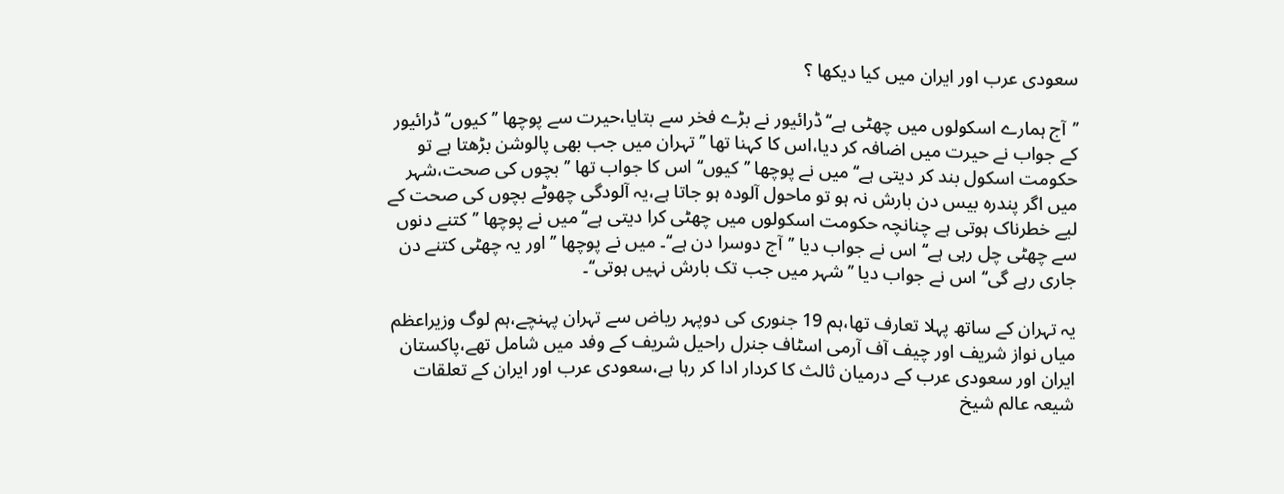سعودی عرب اور ایران میں کیا دیکھا ؟

’’آج ہمارے اسکولوں میں چھٹی ہے‘‘ڈرائیور نے بڑے فخر سے بتایا،حیرت سے پوچھا ’’کیوں‘‘ڈرائیور کے جواب نے حیرت میں اضافہ کر دیا،اس کا کہنا تھا ’’تہران میں جب بھی پالوشن بڑھتا ہے تو حکومت اسکول بند کر دیتی ہے‘‘میں نے پوچھا ’’کیوں‘‘اس کا جواب تھا ’’بچوں کی صحت،شہر میں اگر پندرہ بیس دن بارش نہ ہو تو ماحول آلودہ ہو جاتا ہے،یہ آلودگی چھوٹے بچوں کی صحت کے لیے خطرناک ہوتی ہے چنانچہ حکومت اسکولوں میں چھٹی کرا دیتی ہے‘‘میں نے پوچھا ’’کتنے دنوں سے چھٹی چل رہی ہے‘‘اس نے جواب دیا ’’آج دوسرا دن ہے‘‘۔ میں نے پوچھا ’’ اور یہ چھٹی کتنے دن جاری رہے گی‘‘اس نے جواب دیا ’’شہر میں جب تک بارش نہیں ہوتی‘‘۔

یہ تہران کے ساتھ پہلا تعارف تھا،ہم 19 جنوری کی دوپہر ریاض سے تہران پہنچے،ہم لوگ وزیراعظم میاں نواز شریف اور چیف آف آرمی اسٹاف جنرل راحیل شریف کے وفد میں شامل تھے،پاکستان ایران اور سعودی عرب کے درمیان ثالث کا کردار ادا کر رہا ہے،سعودی عرب اور ایران کے تعلقات شیعہ عالم شیخ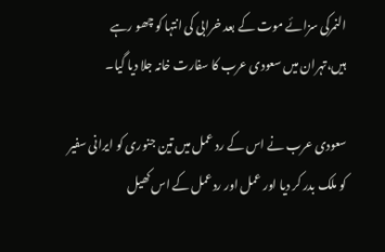النمرکی سزائے موت کے بعد خرابی کی انتہا کو چھو رہے ہیں،تہران میں سعودی عرب کا سفارت خانہ جلا دیا گیا۔

سعودی عرب نے اس کے رد عمل میں تین جنوری کو ایرانی سفیر کو ملک بدر کر دیا اور عمل اور ردعمل کے اس کھیل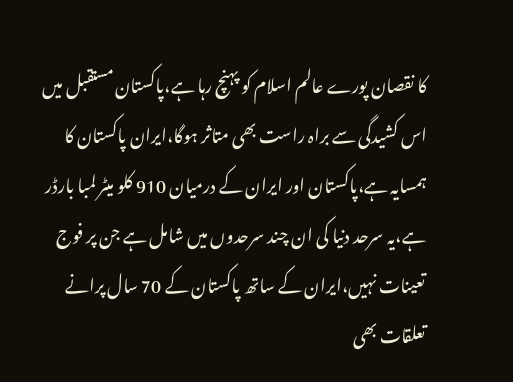کا نقصان پورے عالم اسلام کو پہنچ رہا ہے،پاکستان مستقبل میں اس کشیدگی سے براہ راست بھی متاثر ہوگا،ایران پاکستان کا ہمسایہ ہے،پاکستان اور ایران کے درمیان 910 کلو میٹر لمبا بارڈر ہے،یہ سرحد دنیا کی ان چند سرحدوں میں شامل ہے جن پر فوج تعینات نہیں،ایران کے ساتھ پاکستان کے 70 سال پرانے تعلقات بھی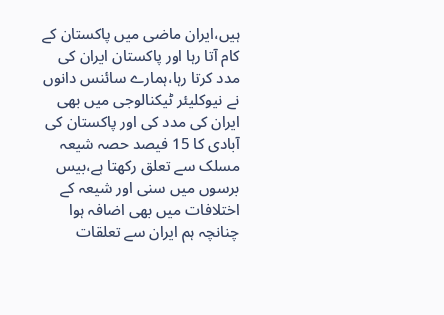ہیں،ایران ماضی میں پاکستان کے کام آتا رہا اور پاکستان ایران کی مدد کرتا رہا،ہمارے سائنس دانوں نے نیوکلیئر ٹیکنالوجی میں بھی ایران کی مدد کی اور پاکستان کی آبادی کا 15 فیصد حصہ شیعہ مسلک سے تعلق رکھتا ہے،بیس برسوں میں سنی اور شیعہ کے اختلافات میں بھی اضافہ ہوا چنانچہ ہم ایران سے تعلقات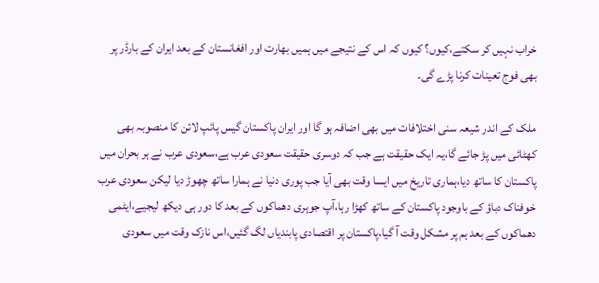خراب نہیں کر سکتے،کیوں؟ کیوں کہ اس کے نتیجے میں ہمیں بھارت اور افغانستان کے بعد ایران کے بارڈر پر بھی فوج تعینات کرنا پڑے گی۔

ملک کے اندر شیعہ سنی اختلافات میں بھی اضافہ ہو گا اور ایران پاکستان گیس پائپ لائن کا منصوبہ بھی کھٹائی میں پڑ جائے گا،یہ ایک حقیقت ہے جب کہ دوسری حقیقت سعودی عرب ہے،سعودی عرب نے ہر بحران میں پاکستان کا ساتھ دیا،ہماری تاریخ میں ایسا وقت بھی آیا جب پوری دنیا نے ہمارا ساتھ چھوڑ دیا لیکن سعودی عرب خوفناک دباؤ کے باوجود پاکستان کے ساتھ کھڑا رہا،آپ جوہری دھماکوں کے بعد کا دور ہی دیکھ لیجیے،ایٹمی دھماکوں کے بعد ہم پر مشکل وقت آ گیا،پاکستان پر اقتصادی پابندیاں لگ گئیں،اس نازک وقت میں سعودی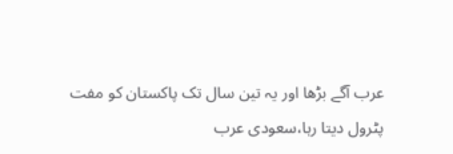عرب آگے بڑھا اور یہ تین سال تک پاکستان کو مفت پٹرول دیتا رہا،سعودی عرب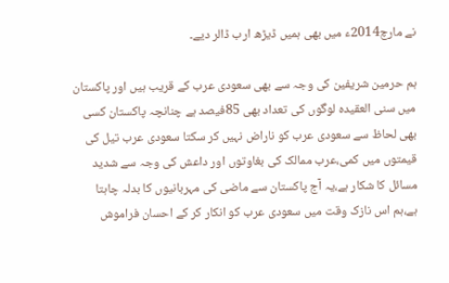نے مارچ2014ء میں بھی ہمیں ڈیڑھ ارب ڈالر دیے۔

ہم حرمین شریفین کی وجہ سے بھی سعودی عرب کے قریب ہیں اور پاکستان میں سنی العقیدہ لوگوں کی تعداد بھی 85فیصد ہے چنانچہ پاکستان کسی بھی لحاظ سے سعودی عرب کو ناراض نہیں کر سکتا سعودی عرب تیل کی قیمتوں میں کمی،عرب ممالک کی بغاوتوں اور داعش کی وجہ سے شدید مسائل کا شکار ہے،یہ آج پاکستان سے ماضی کی مہربانیوں کا بدلہ چاہتا ہے،ہم اس نازک وقت میں سعودی عرب کو انکار کر کے احسان فراموش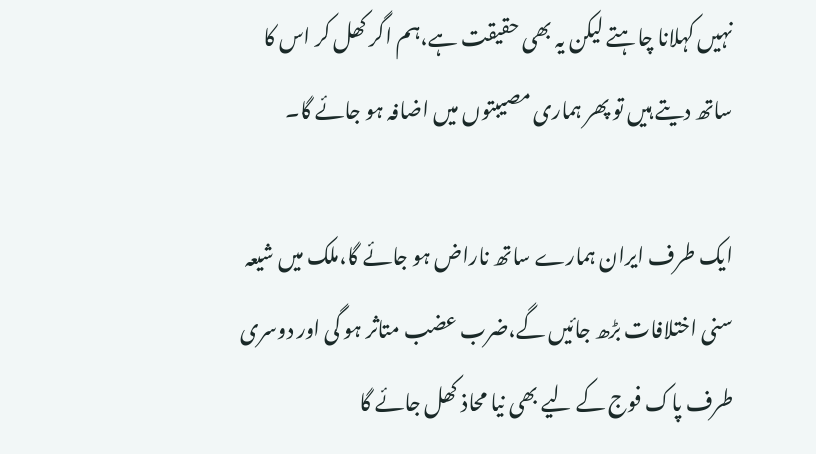نہیں کہلانا چاہتے لیکن یہ بھی حقیقت ہے،ہم اگر کھل کر اس کا ساتھ دیتے ہیں تو پھر ہماری مصیبتوں میں اضافہ ہو جائے گا۔

ایک طرف ایران ہمارے ساتھ ناراض ہو جائے گا،ملک میں شیعہ سنی اختلافات بڑھ جائیں گے،ضرب عضب متاثر ہو گی اور دوسری طرف پاک فوج کے لیے بھی نیا محاذ کھل جائے گا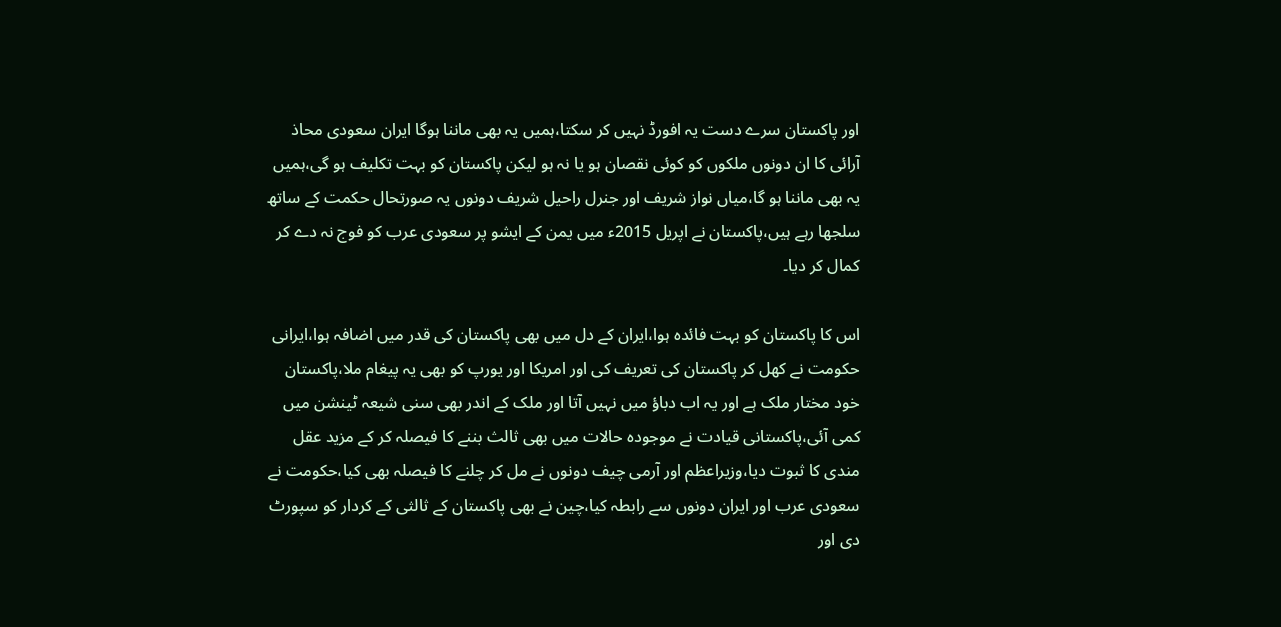اور پاکستان سرے دست یہ افورڈ نہیں کر سکتا،ہمیں یہ بھی ماننا ہوگا ایران سعودی محاذ آرائی کا ان دونوں ملکوں کو کوئی نقصان ہو یا نہ ہو لیکن پاکستان کو بہت تکلیف ہو گی،ہمیں یہ بھی ماننا ہو گا،میاں نواز شریف اور جنرل راحیل شریف دونوں یہ صورتحال حکمت کے ساتھ سلجھا رہے ہیں،پاکستان نے اپریل 2015ء میں یمن کے ایشو پر سعودی عرب کو فوج نہ دے کر کمال کر دیا۔

اس کا پاکستان کو بہت فائدہ ہوا،ایران کے دل میں بھی پاکستان کی قدر میں اضافہ ہوا،ایرانی حکومت نے کھل کر پاکستان کی تعریف کی اور امریکا اور یورپ کو بھی یہ پیغام ملا،پاکستان خود مختار ملک ہے اور یہ اب دباؤ میں نہیں آتا اور ملک کے اندر بھی سنی شیعہ ٹینشن میں کمی آئی،پاکستانی قیادت نے موجودہ حالات میں بھی ثالث بننے کا فیصلہ کر کے مزید عقل مندی کا ثبوت دیا،وزیراعظم اور آرمی چیف دونوں نے مل کر چلنے کا فیصلہ بھی کیا،حکومت نے سعودی عرب اور ایران دونوں سے رابطہ کیا،چین نے بھی پاکستان کے ثالثی کے کردار کو سپورٹ دی اور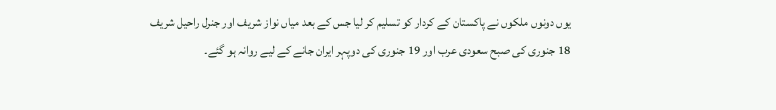یوں دونوں ملکوں نے پاکستان کے کردار کو تسلیم کر لیا جس کے بعد میاں نواز شریف اور جنرل راحیل شریف 18 جنوری کی صبح سعودی عرب اور 19 جنوری کی دوپہر ایران جانے کے لیے روانہ ہو گئے۔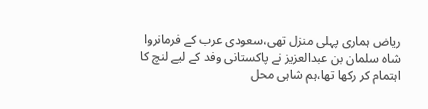ریاض ہماری پہلی منزل تھی،سعودی عرب کے فرمانروا شاہ سلمان بن عبدالعزیز نے پاکستانی وفد کے لیے لنچ کا اہتمام کر رکھا تھا،ہم شاہی محل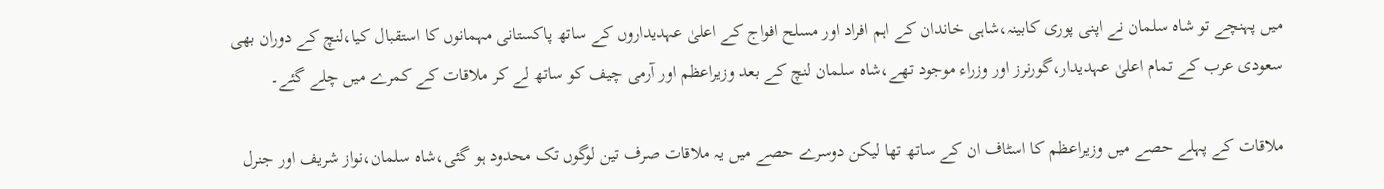میں پہنچے تو شاہ سلمان نے اپنی پوری کابینہ،شاہی خاندان کے اہم افراد اور مسلح افواج کے اعلیٰ عہدیداروں کے ساتھ پاکستانی مہمانوں کا استقبال کیا،لنچ کے دوران بھی سعودی عرب کے تمام اعلیٰ عہدیدار،گورنرز اور وزراء موجود تھے،شاہ سلمان لنچ کے بعد وزیراعظم اور آرمی چیف کو ساتھ لے کر ملاقات کے کمرے میں چلے گئے۔

ملاقات کے پہلے حصے میں وزیراعظم کا اسٹاف ان کے ساتھ تھا لیکن دوسرے حصے میں یہ ملاقات صرف تین لوگوں تک محدود ہو گئی،شاہ سلمان،نواز شریف اور جنرل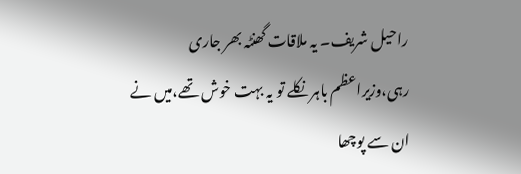راحیل شریف۔ یہ ملاقات گھنٹہ بھر جاری رہی،وزیراعظم باہر نکلے تو یہ بہت خوش تھے،میں نے ان سے پوچھا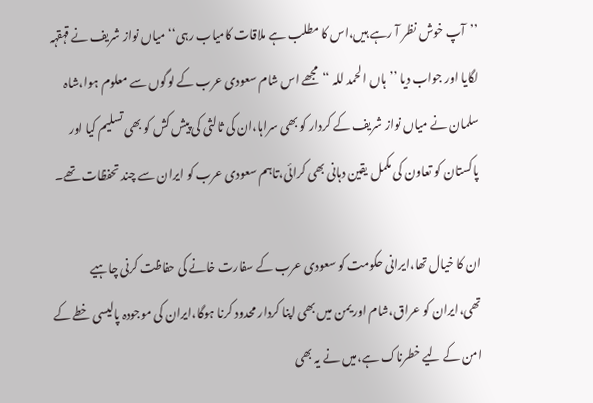’’آپ خوش نظر آ رہے ہیں،اس کا مطلب ہے ملاقات کامیاب رہی‘‘میاں نواز شریف نے قہقہہ لگایا اور جواب دیا ’’ہاں الحمد للہ ‘‘مجھے اس شام سعودی عرب کے لوگوں سے معلوم ہوا،شاہ سلمان نے میاں نواز شریف کے کردار کو بھی سراہا،ان کی ثالثی کی پیش کش کو بھی تسلیم کیا اور پاکستان کو تعاون کی مکمل یقین دہانی بھی کرائی،تاہم سعودی عرب کو ایران سے چند تحفظات تھے۔

ان کا خیال تھا،ایرانی حکومت کو سعودی عرب کے سفارت خانے کی حفاظت کرنی چاہیے تھی،ایران کو عراق،شام اور یمن میں بھی اپنا کردار محدود کرنا ہوگا،ایران کی موجودہ پالیسی خطے کے امن کے لیے خطرناک ہے،میں نے یہ بھی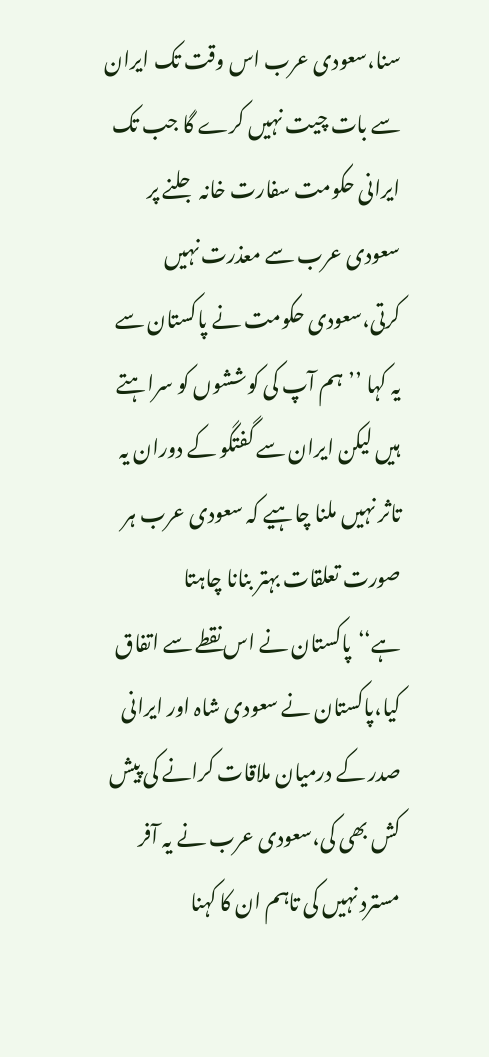سنا،سعودی عرب اس وقت تک ایران سے بات چیت نہیں کرے گا جب تک ایرانی حکومت سفارت خانہ جلنے پر سعودی عرب سے معذرت نہیں کرتی،سعودی حکومت نے پاکستان سے یہ کہا ’’ہم آپ کی کوششوں کو سراہتے ہیں لیکن ایران سے گفتگو کے دوران یہ تاثر نہیں ملنا چاہیے کہ سعودی عرب ہر صورت تعلقات بہتر بنانا چاہتا ہے‘‘پاکستان نے اس نقطے سے اتفاق کیا،پاکستان نے سعودی شاہ اور ایرانی صدر کے درمیان ملاقات کرانے کی پیش کش بھی کی،سعودی عرب نے یہ آفر مسترد نہیں کی تاہم ان کا کہنا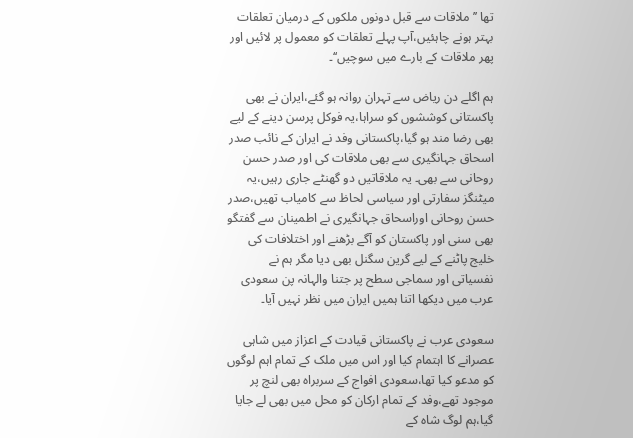تھا ’’ملاقات سے قبل دونوں ملکوں کے درمیان تعلقات بہتر ہونے چاہئیں،آپ پہلے تعلقات کو معمول پر لائیں اور پھر ملاقات کے بارے میں سوچیں‘‘۔

ہم اگلے دن ریاض سے تہران روانہ ہو گئے،ایران نے بھی پاکستانی کوششوں کو سراہا،یہ فوکل پرسن دینے کے لیے بھی رضا مند ہو گیا،پاکستانی وفد نے ایران کے نائب صدر اسحاق جہانگیری سے بھی ملاقات کی اور صدر حسن روحانی سے بھی۔ یہ ملاقاتیں دو گھنٹے جاری رہیں،یہ میٹنگز سفارتی اور سیاسی لحاظ سے کامیاب تھیں،صدر حسن روحانی اوراسحاق جہانگیری نے اطمینان سے گفتگو بھی سنی اور پاکستان کو آگے بڑھنے اور اختلافات کی خلیج پاٹنے کے لیے گرین سگنل بھی دیا مگر ہم نے نفسیاتی اور سماجی سطح پر جتنا والہانہ پن سعودی عرب میں دیکھا اتنا ہمیں ایران میں نظر نہیں آیا۔

سعودی عرب نے پاکستانی قیادت کے اعزاز میں شاہی عصرانے کا اہتمام کیا اور اس میں ملک کے تمام اہم لوگوں کو مدعو کیا تھا،سعودی افواج کے سربراہ بھی لنچ پر موجود تھے،وفد کے تمام ارکان کو محل میں بھی لے جایا گیا،ہم لوگ شاہ کے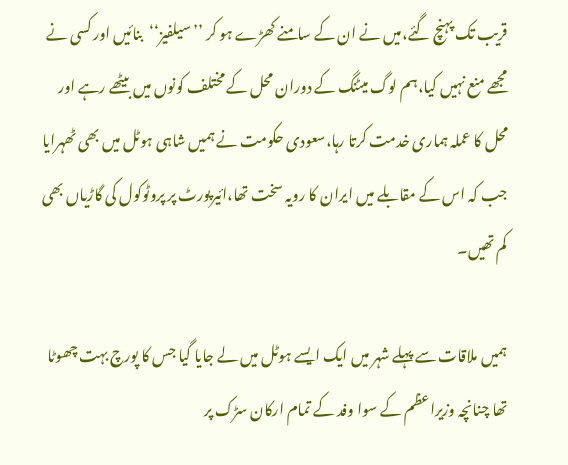قریب تک پہنچ گئے،میں نے ان کے سامنے کھڑے ہو کر ’’سیلفیز‘‘بنائیں اور کسی نے مجھے منع نہیں کیا،ہم لوگ میٹنگ کے دوران محل کے مختلف کونوں میں بیٹھے رہے اور محل کا عملہ ہماری خدمت کرتا رہا،سعودی حکومت نے ہمیں شاہی ہوٹل میں بھی ٹھہرایا جب کہ اس کے مقابلے میں ایران کا رویہ سخت تھا،ائیرپورٹ پر پروٹوکول کی گاڑیاں بھی کم تھیں۔

ہمیں ملاقات سے پہلے شہر میں ایک ایسے ہوٹل میں لے جایا گیا جس کا پورچ بہت چھوٹا تھا چنانچہ وزیراعظم کے سوا وفد کے تمام ارکان سڑک پر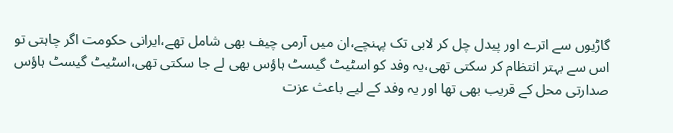گاڑیوں سے اترے اور پیدل چل کر لابی تک پہنچے،ان میں آرمی چیف بھی شامل تھے،ایرانی حکومت اگر چاہتی تو اس سے بہتر انتظام کر سکتی تھی،یہ وفد کو اسٹیٹ گیسٹ ہاؤس بھی لے جا سکتی تھی،اسٹیٹ گیسٹ ہاؤس صدارتی محل کے قریب بھی تھا اور یہ وفد کے لیے باعث عزت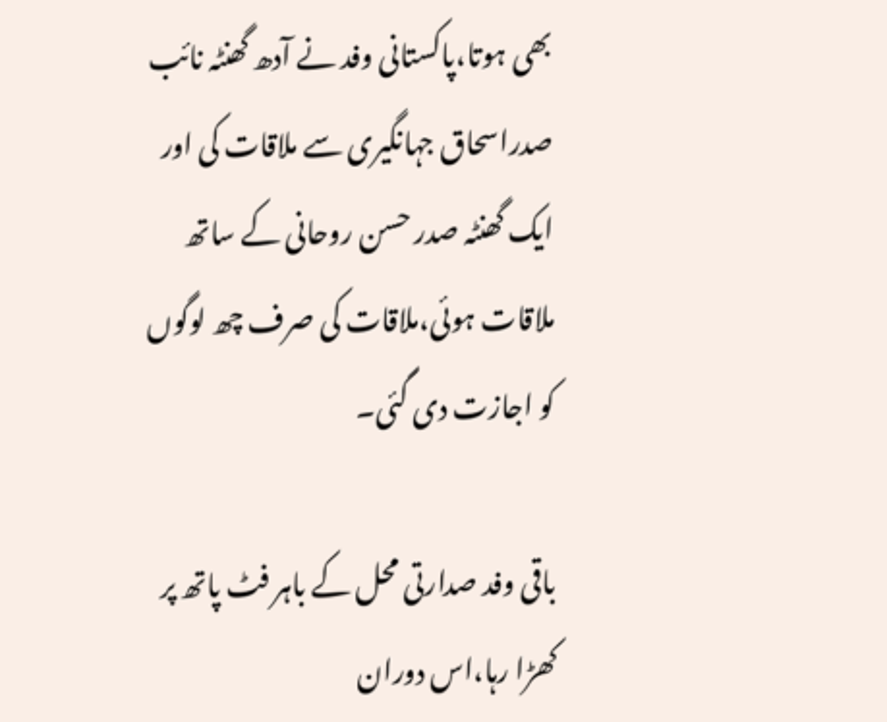بھی ہوتا،پاکستانی وفد نے آدھ گھنٹہ نائب صدراسحاق جہانگیری سے ملاقات کی اور ایک گھنٹہ صدر حسن روحانی کے ساتھ ملاقات ہوئی،ملاقات کی صرف چھ لوگوں کو اجازت دی گئی۔

باقی وفد صدارتی محل کے باہر فٹ پاتھ پر کھڑا رہا،اس دوران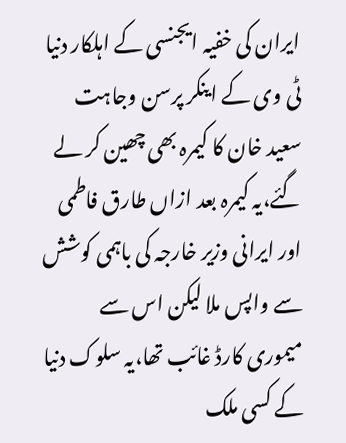ایران کی خفیہ ایجنسی کے اہلکار دنیا ٹی وی کے اینکر پرسن وجاہت سعید خان کا کیمرہ بھی چھین کر لے گئے،یہ کیمرہ بعد ازاں طارق فاطمی اور ایرانی وزیر خارجہ کی باہمی کوشش سے واپس ملا لیکن اس سے میموری کارڈ غائب تھا،یہ سلوک دنیا کے کسی ملک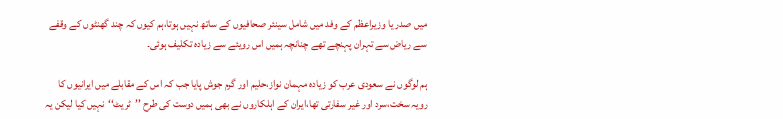میں صدر یا وزیراعظم کے وفد میں شامل سینئر صحافیوں کے ساتھ نہیں ہوتا،ہم کیوں کہ چند گھنٹوں کے وقفے سے ریاض سے تہران پہنچے تھے چنانچہ ہمیں اس رویئے سے زیادہ تکلیف ہوئی۔

ہم لوگوں نے سعودی عرب کو زیادہ مہمان نواز،حلیم اور گرم جوش پایا جب کہ اس کے مقابلے میں ایرانیوں کا رویہ سخت،سرد اور غیر سفارتی تھا،ایران کے اہلکاروں نے بھی ہمیں دوست کی طرح ’’ٹریٹ‘‘نہیں کیا لیکن یہ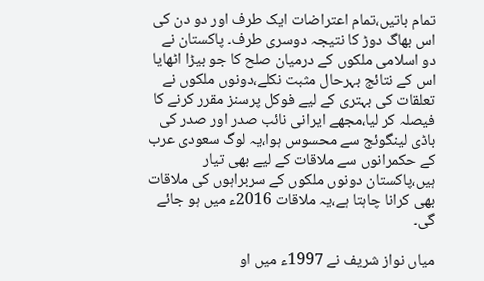تمام باتیں،تمام اعتراضات ایک طرف اور دو دن کی اس بھاگ دوڑ کا نتیجہ دوسری طرف۔ پاکستان نے دو اسلامی ملکوں کے درمیان صلح کا جو بیڑا اٹھایا اس کے نتائج بہرحال مثبت نکلے،دونوں ملکوں نے تعلقات کی بہتری کے لیے فوکل پرسنز مقرر کرنے کا فیصلہ کر لیا،مجھے ایرانی نائب صدر اور صدر کی باڈی لینگوئج سے محسوس ہوا،یہ لوگ سعودی عرب کے حکمرانوں سے ملاقات کے لیے بھی تیار ہیں،پاکستان دونوں ملکوں کے سربراہوں کی ملاقات بھی کرانا چاہتا ہے،یہ ملاقات 2016ء میں ہو جائے گی۔

میاں نواز شریف نے 1997ء میں او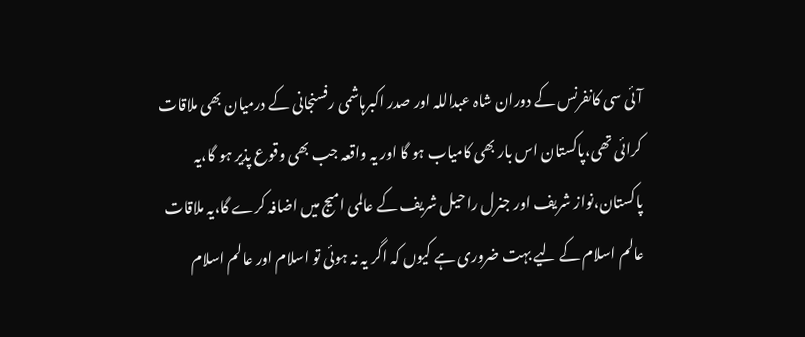آئی سی کانفرنس کے دوران شاہ عبداللہ اور صدر اکبرہاشمی رفسنجانی کے درمیان بھی ملاقات کرائی تھی،پاکستان اس بار بھی کامیاب ہو گا اور یہ واقعہ جب بھی وقوع پذیر ہو گا،یہ پاکستان،نواز شریف اور جنرل راحیل شریف کے عالمی امیج میں اضافہ کرے گا،یہ ملاقات عالم اسلام کے لیے بہت ضروری ہے کیوں کہ اگر یہ نہ ہوئی تو اسلام اور عالم اسلام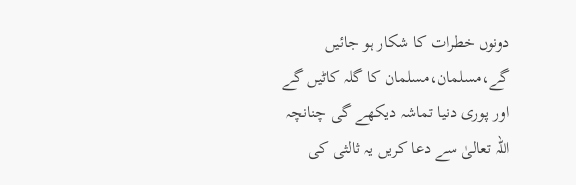دونوں خطرات کا شکار ہو جائیں گے،مسلمان،مسلمان کا گلہ کاٹیں گے اور پوری دنیا تماشہ دیکھے گی چنانچہ اللہ تعالیٰ سے دعا کریں یہ ثالثی کی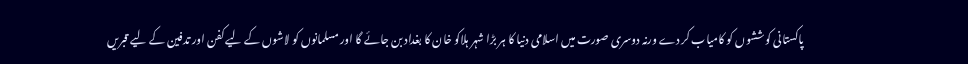پاکستانی کوششوں کو کامیاب کر دے ورنہ دوسری صورت میں اسلامی دنیا کا ہر بڑا شہر ہلاکو خان کا بغداد بن جائے گا اور مسلمانوں کو لاشوں کے لیے کفن اور تدفین کے لیے قبریں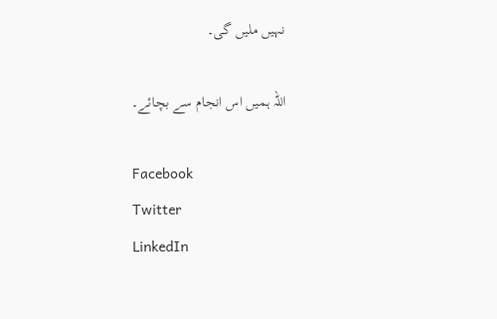نہیں ملیں گی۔

اللہ ہمیں اس انجام سے بچائے۔

Facebook
Twitter
LinkedIn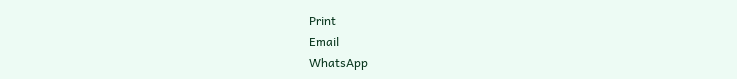Print
Email
WhatsApp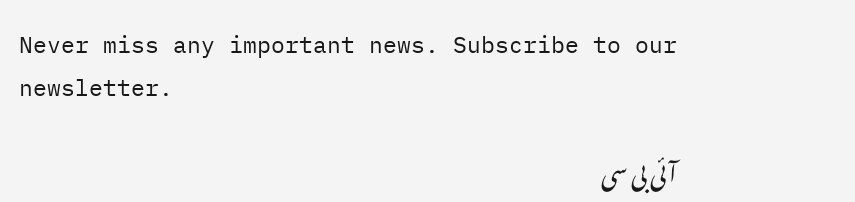Never miss any important news. Subscribe to our newsletter.

آئی بی سی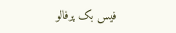فیس بک پرفالو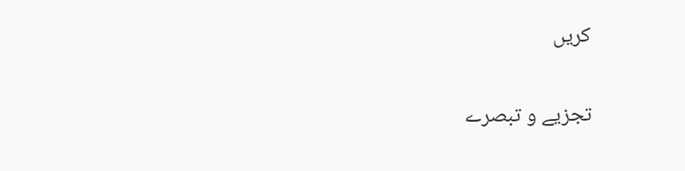کریں

تجزیے و تبصرے